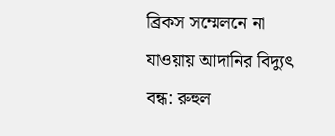ব্রিকস সম্মেলনে না যাওয়ায় আদানির বিদ্যুৎ বন্ধ: রুহুল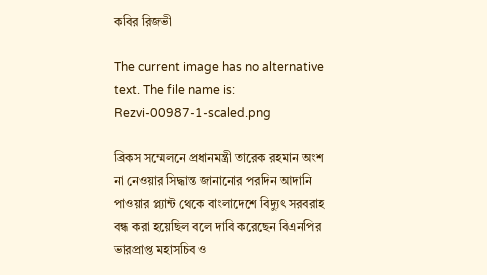কবির রিজভী

The current image has no alternative text. The file name is: Rezvi-00987-1-scaled.png

ব্রিকস সম্মেলনে প্রধানমন্ত্রী তারেক রহমান অংশ না নেওয়ার সিদ্ধান্ত জানানোর পরদিন আদানি পাওয়ার প্ল্যান্ট থেকে বাংলাদেশে বিদ্যুৎ সরবরাহ বন্ধ করা হয়েছিল বলে দাবি করেছেন বিএনপির ভারপ্রাপ্ত মহাসচিব ও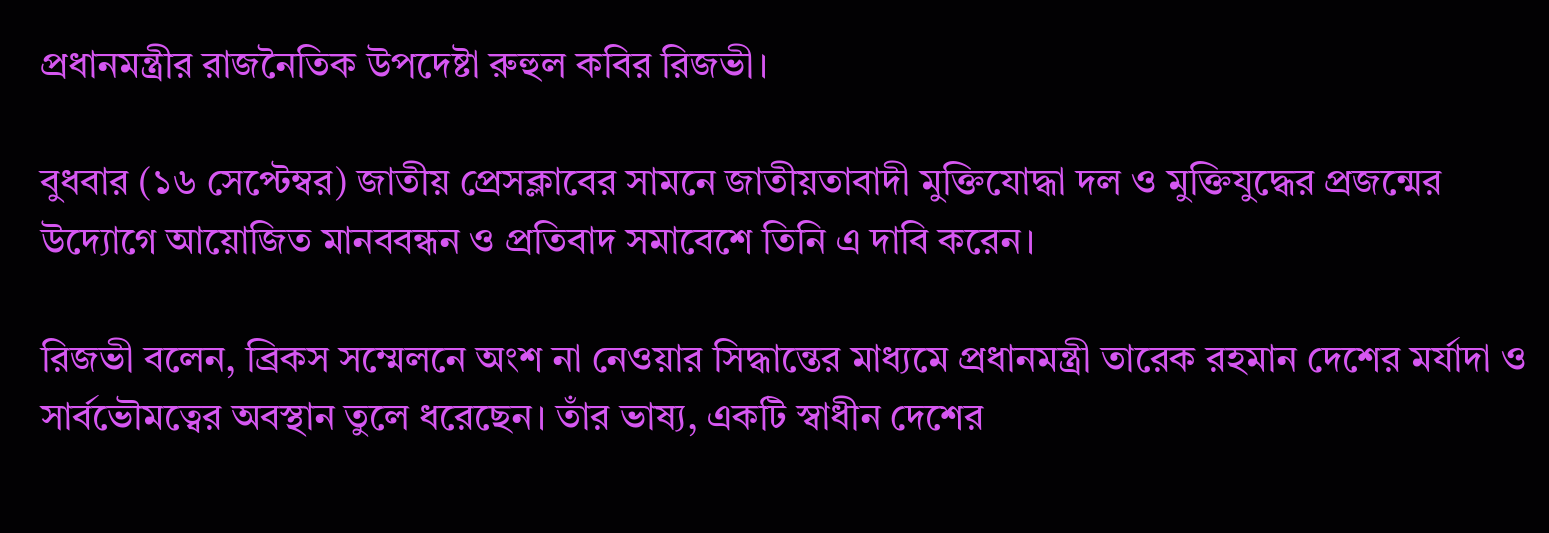প্রধানমন্ত্রীর রাজনৈতিক উপদেষ্টা রুহুল কবির রিজভী।

বুধবার (১৬ সেপ্টেম্বর) জাতীয় প্রেসক্লাবের সামনে জাতীয়তাবাদী মুক্তিযোদ্ধা দল ও মুক্তিযুদ্ধের প্রজন্মের উদ্যোগে আয়োজিত মানববন্ধন ও প্রতিবাদ সমাবেশে তিনি এ দাবি করেন।

রিজভী বলেন, ব্রিকস সম্মেলনে অংশ না নেওয়ার সিদ্ধান্তের মাধ্যমে প্রধানমন্ত্রী তারেক রহমান দেশের মর্যাদা ও সার্বভৌমত্বের অবস্থান তুলে ধরেছেন। তাঁর ভাষ্য, একটি স্বাধীন দেশের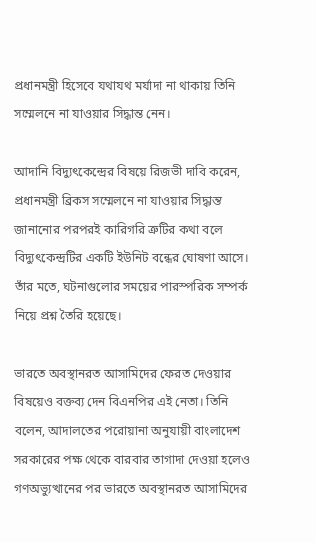প্রধানমন্ত্রী হিসেবে যথাযথ মর্যাদা না থাকায় তিনি সম্মেলনে না যাওয়ার সিদ্ধান্ত নেন।

আদানি বিদ্যুৎকেন্দ্রের বিষয়ে রিজভী দাবি করেন, প্রধানমন্ত্রী ব্রিকস সম্মেলনে না যাওয়ার সিদ্ধান্ত জানানোর পরপরই কারিগরি ত্রুটির কথা বলে বিদ্যুৎকেন্দ্রটির একটি ইউনিট বন্ধের ঘোষণা আসে। তাঁর মতে, ঘটনাগুলোর সময়ের পারস্পরিক সম্পর্ক নিয়ে প্রশ্ন তৈরি হয়েছে।

ভারতে অবস্থানরত আসামিদের ফেরত দেওয়ার বিষয়েও বক্তব্য দেন বিএনপির এই নেতা। তিনি বলেন, আদালতের পরোয়ানা অনুযায়ী বাংলাদেশ সরকারের পক্ষ থেকে বারবার তাগাদা দেওয়া হলেও গণঅভ্যুত্থানের পর ভারতে অবস্থানরত আসামিদের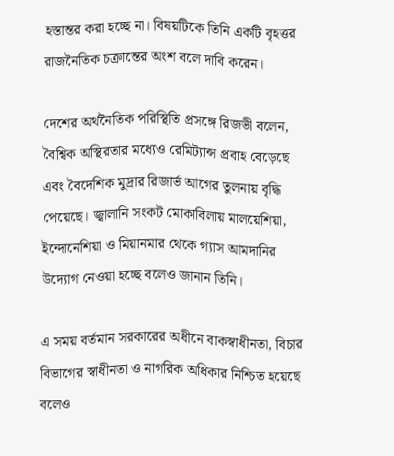হস্তান্তর করা হচ্ছে না। বিষয়টিকে তিনি একটি বৃহত্তর রাজনৈতিক চক্রান্তের অংশ বলে দাবি করেন।

দেশের অর্থনৈতিক পরিস্থিতি প্রসঙ্গে রিজভী বলেন, বৈশ্বিক অস্থিরতার মধ্যেও রেমিট্যান্স প্রবাহ বেড়েছে এবং বৈদেশিক মুদ্রার রিজার্ভ আগের তুলনায় বৃদ্ধি পেয়েছে। জ্বালানি সংকট মোকাবিলায় মালয়েশিয়া, ইন্দোনেশিয়া ও মিয়ানমার থেকে গ্যাস আমদানির উদ্যোগ নেওয়া হচ্ছে বলেও জানান তিনি।

এ সময় বর্তমান সরকারের অধীনে বাকস্বাধীনতা, বিচার বিভাগের স্বাধীনতা ও নাগরিক অধিকার নিশ্চিত হয়েছে বলেও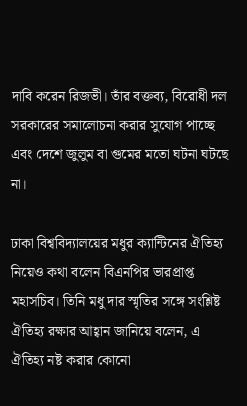দাবি করেন রিজভী। তাঁর বক্তব্য, বিরোধী দল সরকারের সমালোচনা করার সুযোগ পাচ্ছে এবং দেশে জুলুম বা গুমের মতো ঘটনা ঘটছে না।

ঢাকা বিশ্ববিদ্যালয়ের মধুর ক্যান্টিনের ঐতিহ্য নিয়েও কথা বলেন বিএনপির ভারপ্রাপ্ত মহাসচিব। তিনি মধু দার স্মৃতির সঙ্গে সংশ্লিষ্ট ঐতিহ্য রক্ষার আহ্বান জানিয়ে বলেন, এ ঐতিহ্য নষ্ট করার কোনো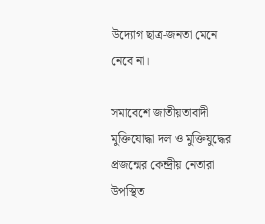উদ্যোগ ছাত্র-জনতা মেনে নেবে না।

সমাবেশে জাতীয়তাবাদী মুক্তিযোদ্ধা দল ও মুক্তিযুদ্ধের প্রজন্মের কেন্দ্রীয় নেতারা উপস্থিত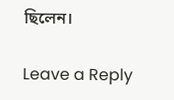ছিলেন।

Leave a Reply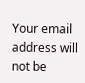Your email address will not be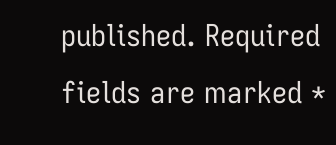published. Required fields are marked *